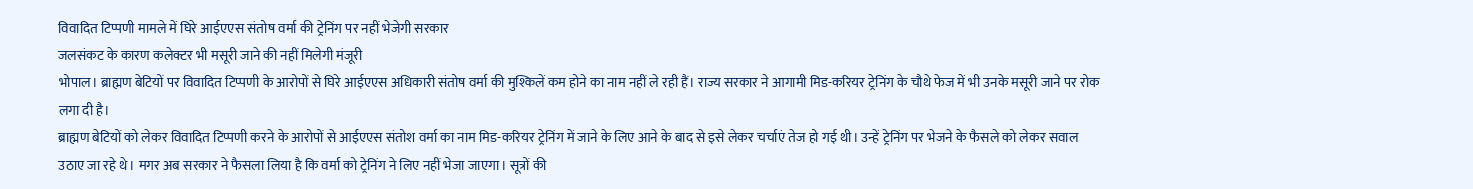विवादित टिप्पणी मामले में घिरे आईएएस संतोष वर्मा की ट्रेनिंग पर नहीं भेजेगी सरकार
जलसंकट के कारण कलेक्टर भी मसूरी जाने की नहीं मिलेगी मंजूरी
भोपाल। ब्राह्मण बेटियों पर विवादित टिप्पणी के आरोपों से घिरे आईएएस अधिकारी संतोष वर्मा की मुश्किलें कम होने का नाम नहीं ले रही हैं। राज्य सरकार ने आगामी मिड-करियर ट्रेनिंग के चौथे फेज में भी उनके मसूरी जाने पर रोक लगा दी है।
ब्राह्मण बेटियों को लेकर विवादित टिप्पणी करने के आरोपों से आईएएस संतोश वर्मा का नाम मिड-करियर ट्रेनिंग में जाने के लिए आने के बाद से इसे लेकर चर्चाएं तेज हो गई थी। उन्हें ट्रेनिंग पर भेजने के फैसले को लेकर सवाल उठाए जा रहे थे। मगर अब सरकार ने फैसला लिया है कि वर्मा को ट्रेनिंग ने लिए नहीं भेजा जाएगा। सूत्रों की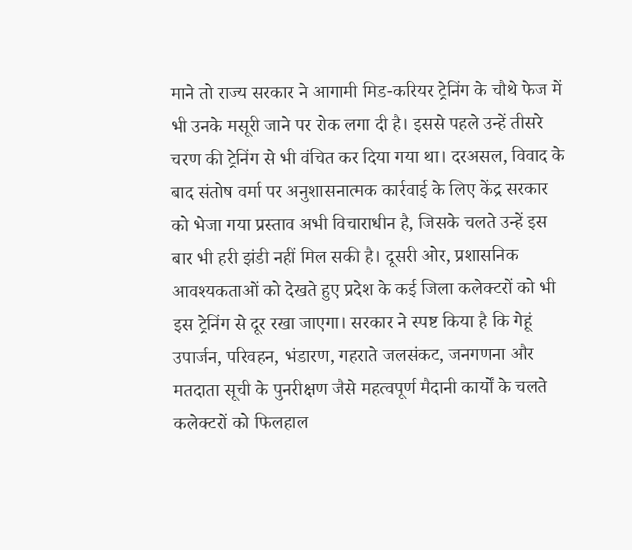माने तो राज्य सरकार ने आगामी मिड-करियर ट्रेनिंग के चौथे फेज में भी उनके मसूरी जाने पर रोक लगा दी है। इससे पहले उन्हें तीसरे चरण की ट्रेनिंग से भी वंचित कर दिया गया था। दरअसल, विवाद के बाद संतोष वर्मा पर अनुशासनात्मक कार्रवाई के लिए केंद्र सरकार को भेजा गया प्रस्ताव अभी विचाराधीन है, जिसके चलते उन्हें इस बार भी हरी झंडी नहीं मिल सकी है। दूसरी ओर, प्रशासनिक आवश्यकताओं को देखते हुए प्रदेश के कई जिला कलेक्टरों को भी इस ट्रेनिंग से दूर रखा जाएगा। सरकार ने स्पष्ट किया है कि गेहूं उपार्जन, परिवहन, भंडारण, गहराते जलसंकट, जनगणना और मतदाता सूची के पुनरीक्षण जैसे महत्वपूर्ण मैदानी कार्यों के चलते कलेक्टरों को फिलहाल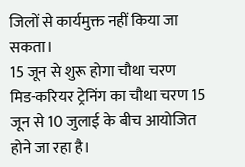जिलों से कार्यमुक्त नहीं किया जा सकता।
15 जून से शुरू होगा चौथा चरण
मिड-करियर ट्रेनिंग का चौथा चरण 15 जून से 10 जुलाई के बीच आयोजित होने जा रहा है।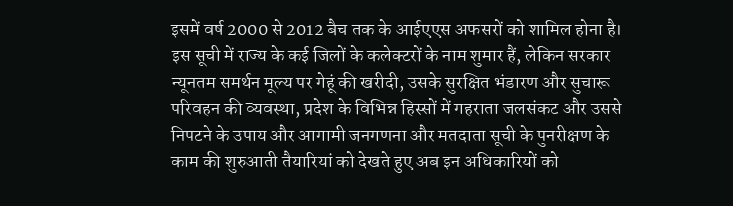इसमें वर्ष 2000 से 2012 बैच तक के आईएएस अफसरों को शामिल होना है। इस सूची में राज्य के कई जिलों के कलेक्टरों के नाम शुमार हैं, लेकिन सरकार न्यूनतम समर्थन मूल्य पर गेहूं की खरीदी, उसके सुरक्षित भंडारण और सुचारू परिवहन की व्यवस्था, प्रदेश के विभिन्न हिस्सों में गहराता जलसंकट और उससे निपटने के उपाय और आगामी जनगणना और मतदाता सूची के पुनरीक्षण के काम की शुरुआती तैयारियां को देखते हुए अब इन अधिकारियों को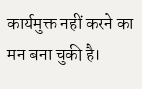कार्यमुक्त नहीं करने का मन बना चुकी है।